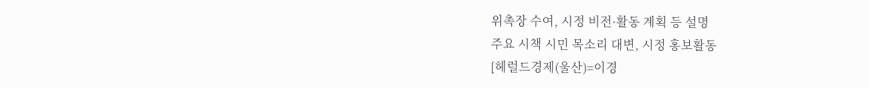위촉장 수여, 시정 비전·활동 계획 등 설명
주요 시책 시민 목소리 대변, 시정 홍보활동
[헤럴드경제(울산)=이경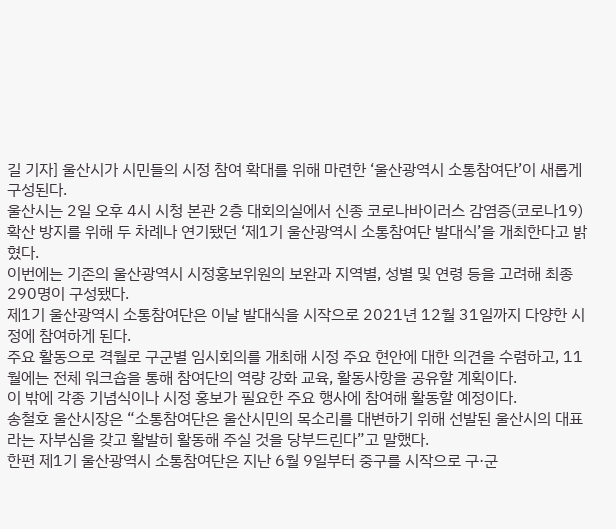길 기자] 울산시가 시민들의 시정 참여 확대를 위해 마련한 ‘울산광역시 소통참여단’이 새롭게 구성된다.
울산시는 2일 오후 4시 시청 본관 2층 대회의실에서 신종 코로나바이러스 감염증(코로나19) 확산 방지를 위해 두 차례나 연기됐던 ‘제1기 울산광역시 소통참여단 발대식’을 개최한다고 밝혔다.
이번에는 기존의 울산광역시 시정홍보위원의 보완과 지역별, 성별 및 연령 등을 고려해 최종 290명이 구성됐다.
제1기 울산광역시 소통참여단은 이날 발대식을 시작으로 2021년 12월 31일까지 다양한 시정에 참여하게 된다.
주요 활동으로 격월로 구군별 임시회의를 개최해 시정 주요 현안에 대한 의견을 수렴하고, 11월에는 전체 워크숍을 통해 참여단의 역량 강화 교육, 활동사항을 공유할 계획이다.
이 밖에 각종 기념식이나 시정 홍보가 필요한 주요 행사에 참여해 활동할 예정이다.
송철호 울산시장은 “소통참여단은 울산시민의 목소리를 대변하기 위해 선발된 울산시의 대표라는 자부심을 갖고 활발히 활동해 주실 것을 당부드린다”고 말했다.
한편 제1기 울산광역시 소통참여단은 지난 6월 9일부터 중구를 시작으로 구·군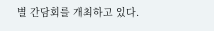별 간담회를 개최하고 있다.